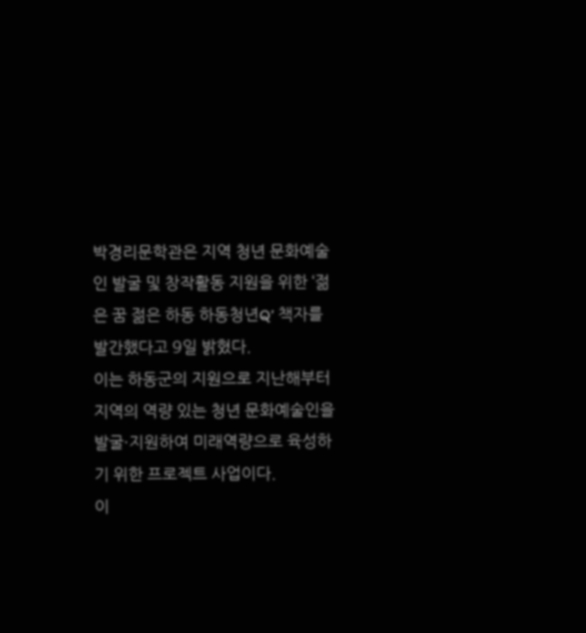박경리문학관은 지역 청년 문화예술인 발굴 및 창작활동 지원을 위한 ‘젊은 꿈 젊은 하동 하동청년Q’ 책자를 발간했다고 9일 밝혔다.
이는 하동군의 지원으로 지난해부터 지역의 역량 있는 청년 문화예술인을 발굴·지원하여 미래역량으로 육성하기 위한 프로젝트 사업이다.
이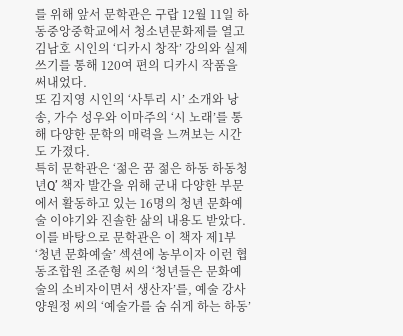를 위해 앞서 문학관은 구랍 12월 11일 하동중앙중학교에서 청소년문화제를 열고 김남호 시인의 ‘디카시 창작’ 강의와 실제 쓰기를 통해 120여 편의 디카시 작품을 써내었다.
또 김지영 시인의 ‘사투리 시’ 소개와 낭송, 가수 성우와 이마주의 ‘시 노래’를 통해 다양한 문학의 매력을 느껴보는 시간도 가졌다.
특히 문학관은 ‘젊은 꿈 젊은 하동 하동청년Q’ 책자 발간을 위해 군내 다양한 부문에서 활동하고 있는 16명의 청년 문화예술 이야기와 진솔한 삶의 내용도 받았다.
이를 바탕으로 문학관은 이 책자 제1부 ‘청년 문화예술’ 섹션에 농부이자 이런 협동조합원 조준형 씨의 ‘청년들은 문화예술의 소비자이면서 생산자’를, 예술 강사 양원정 씨의 ‘예술가를 숨 쉬게 하는 하동’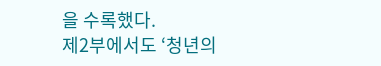을 수록했다.
제2부에서도 ‘청년의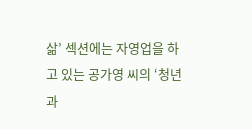삶’ 섹션에는 자영업을 하고 있는 공가영 씨의 ‘청년과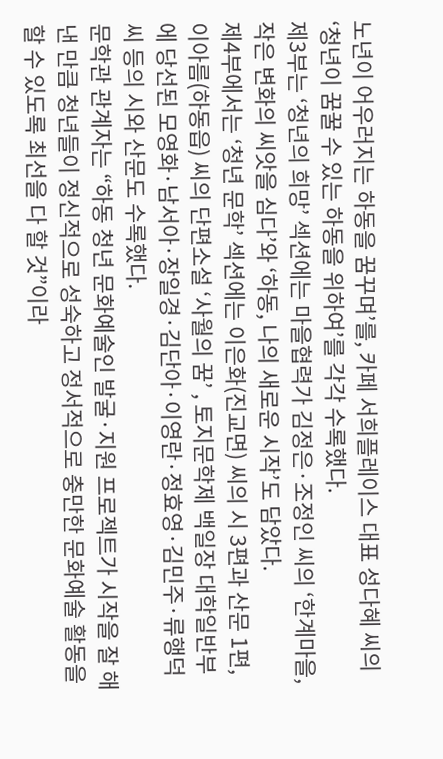노년이 어우러지는 하동을 꿈꾸며’를, 카페 서희플레이스 대표 성다혜 씨의 ‘청년이 꿈꿀 수 있는 하동을 위하여’를 각각 수록했다.
제3부는 ‘청년의 희망’ 섹션에는 마을협력가 김정은·조정인 씨의 ‘한계마을, 작은 변화의 씨앗을 심다’와 ‘하동, 나의 새로운 시작’도 담았다.
제4부에서는 ‘청년 문학’ 섹션에는 이은화(진교면) 씨의 시 3편과 산문 1편, 이아름(하동읍) 씨의 단편소설 ‘사월의 꿈’ , 토지문학제 백일장 대학일반부에 당선된 모영화·남서아·장일경·김단아·이영란·정효영·김민주·류행덕 씨 등의 시와 산문도 수록했다.
문학관 관계자는 “하동 청년 문화예술인 발굴·지원 프로젝트가 시작을 잘 해낸 만큼 청년들이 정신적으로 성숙하고 정서적으로 충만한 문화예술 활동을 할 수 있도록 최선을 다 할 것”이라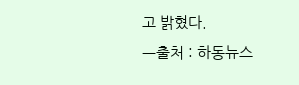고 밝혔다.
ㅡ출처 : 하동뉴스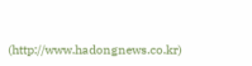(http://www.hadongnews.co.kr)